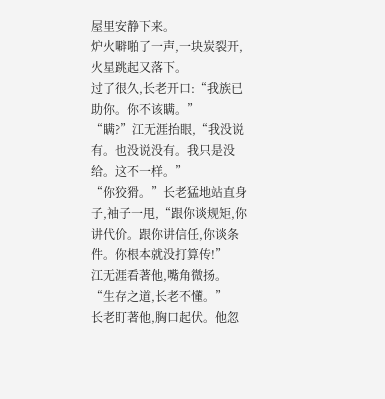屋里安静下来。
炉火噼啪了一声,一块炭裂开,火星跳起又落下。
过了很久,长老开口:“我族已助你。你不该瞒。”
“瞒?”江无涯抬眼,“我没说有。也没说没有。我只是没给。这不一样。”
“你狡猾。”长老猛地站直身子,袖子一甩,“跟你谈规矩,你讲代价。跟你讲信任,你谈条件。你根本就没打算传!”
江无涯看著他,嘴角微扬。
“生存之道,长老不懂。”
长老盯著他,胸口起伏。他忽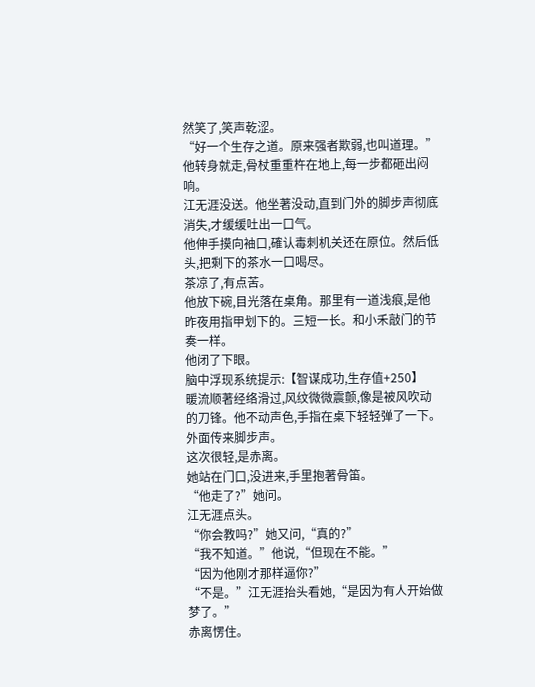然笑了,笑声乾涩。
“好一个生存之道。原来强者欺弱,也叫道理。”
他转身就走,骨杖重重杵在地上,每一步都砸出闷响。
江无涯没送。他坐著没动,直到门外的脚步声彻底消失,才缓缓吐出一口气。
他伸手摸向袖口,確认毒刺机关还在原位。然后低头,把剩下的茶水一口喝尽。
茶凉了,有点苦。
他放下碗,目光落在桌角。那里有一道浅痕,是他昨夜用指甲划下的。三短一长。和小禾敲门的节奏一样。
他闭了下眼。
脑中浮现系统提示:【智谋成功,生存值+250】
暖流顺著经络滑过,风纹微微震颤,像是被风吹动的刀锋。他不动声色,手指在桌下轻轻弹了一下。
外面传来脚步声。
这次很轻,是赤离。
她站在门口,没进来,手里抱著骨笛。
“他走了?”她问。
江无涯点头。
“你会教吗?”她又问,“真的?”
“我不知道。”他说,“但现在不能。”
“因为他刚才那样逼你?”
“不是。”江无涯抬头看她,“是因为有人开始做梦了。”
赤离愣住。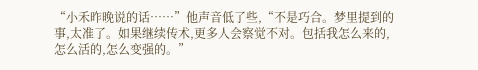“小禾昨晚说的话……”他声音低了些,“不是巧合。梦里提到的事,太准了。如果继续传术,更多人会察觉不对。包括我怎么来的,怎么活的,怎么变强的。”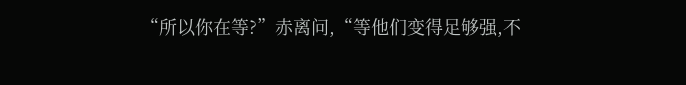“所以你在等?”赤离问,“等他们变得足够强,不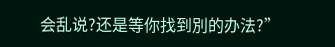会乱说?还是等你找到別的办法?”